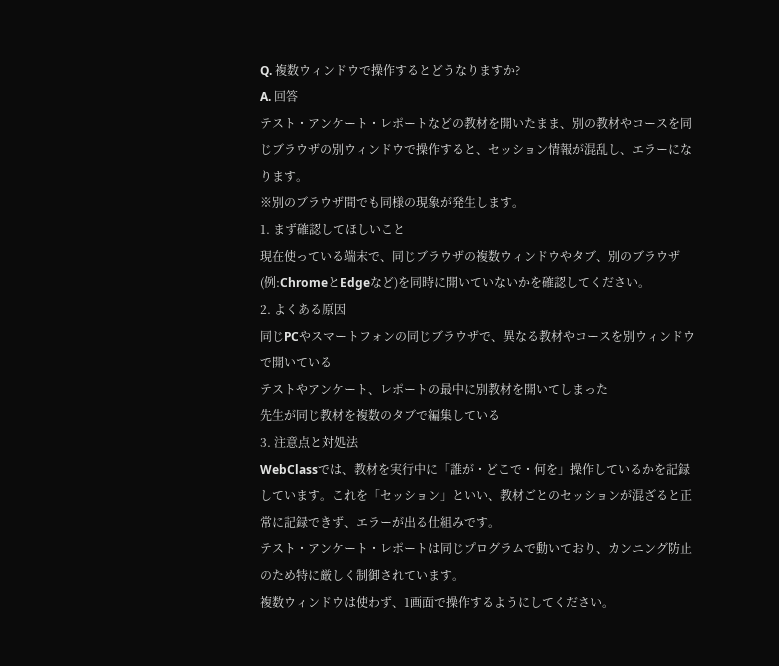Q. 複数ウィンドウで操作するとどうなりますか?
A. 回答
テスト・アンケート・レポートなどの教材を開いたまま、別の教材やコースを同じブラウザの別ウィンドウで操作すると、セッション情報が混乱し、エラーになります。
※別のブラウザ間でも同様の現象が発生します。
1. まず確認してほしいこと
現在使っている端末で、同じブラウザの複数ウィンドウやタブ、別のブラウザ(例:ChromeとEdgeなど)を同時に開いていないかを確認してください。
2. よくある原因
同じPCやスマートフォンの同じブラウザで、異なる教材やコースを別ウィンドウで開いている
テストやアンケート、レポートの最中に別教材を開いてしまった
先生が同じ教材を複数のタブで編集している
3. 注意点と対処法
WebClassでは、教材を実行中に「誰が・どこで・何を」操作しているかを記録しています。これを「セッション」といい、教材ごとのセッションが混ざると正常に記録できず、エラーが出る仕組みです。
テスト・アンケート・レポートは同じプログラムで動いており、カンニング防止のため特に厳しく制御されています。
複数ウィンドウは使わず、1画面で操作するようにしてください。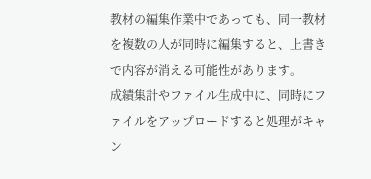教材の編集作業中であっても、同一教材を複数の人が同時に編集すると、上書きで内容が消える可能性があります。
成績集計やファイル生成中に、同時にファイルをアップロードすると処理がキャン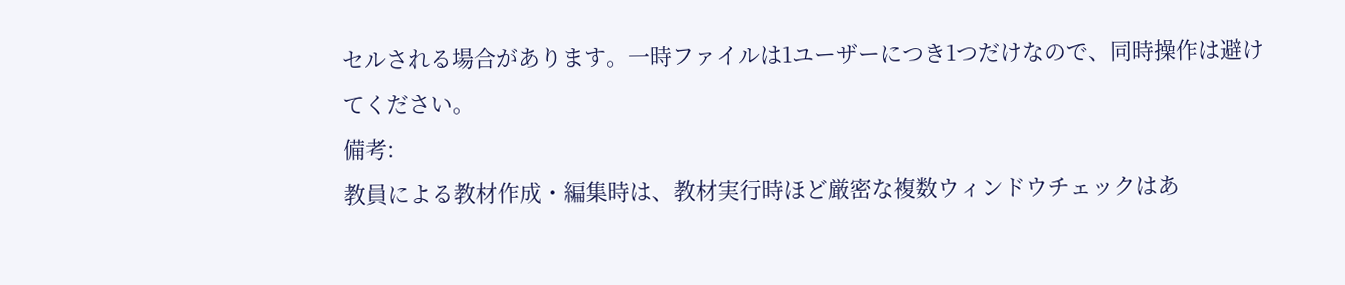セルされる場合があります。一時ファイルは1ユーザーにつき1つだけなので、同時操作は避けてください。
備考:
教員による教材作成・編集時は、教材実行時ほど厳密な複数ウィンドウチェックはあ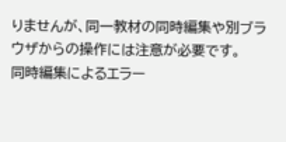りませんが、同一教材の同時編集や別ブラウザからの操作には注意が必要です。
同時編集によるエラー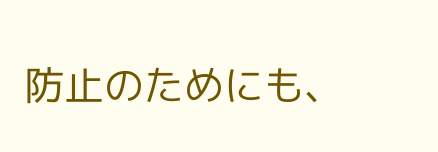防止のためにも、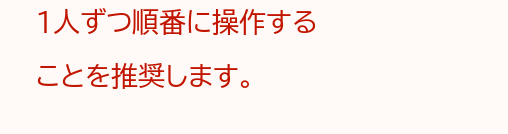1人ずつ順番に操作することを推奨します。